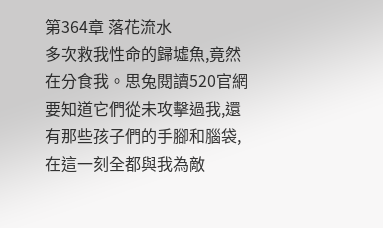第364章 落花流水
多次救我性命的歸墟魚,竟然在分食我。思兔閱讀520官網
要知道它們從未攻擊過我,還有那些孩子們的手腳和腦袋,在這一刻全都與我為敵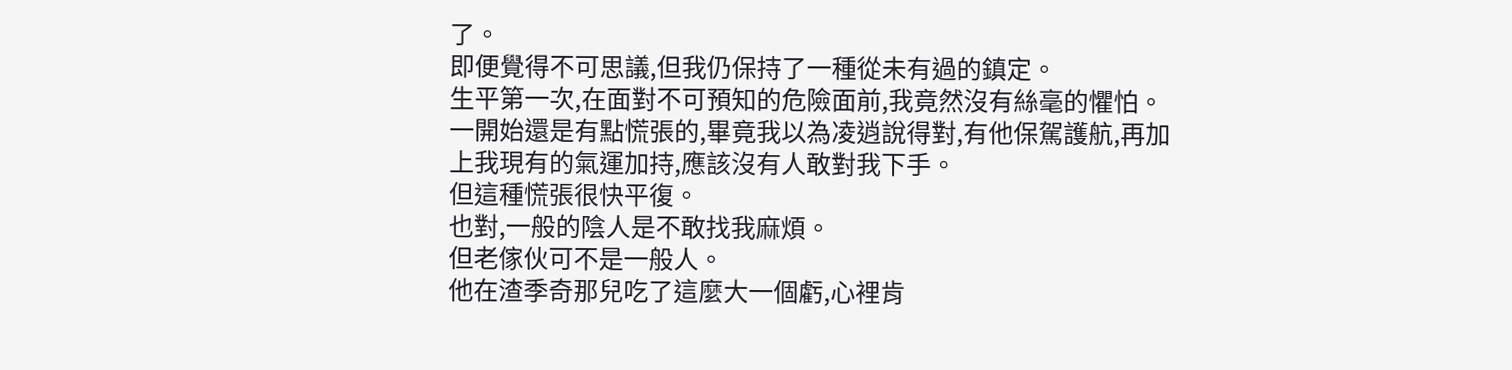了。
即便覺得不可思議,但我仍保持了一種從未有過的鎮定。
生平第一次,在面對不可預知的危險面前,我竟然沒有絲毫的懼怕。
一開始還是有點慌張的,畢竟我以為凌逍說得對,有他保駕護航,再加上我現有的氣運加持,應該沒有人敢對我下手。
但這種慌張很快平復。
也對,一般的陰人是不敢找我麻煩。
但老傢伙可不是一般人。
他在渣季奇那兒吃了這麼大一個虧,心裡肯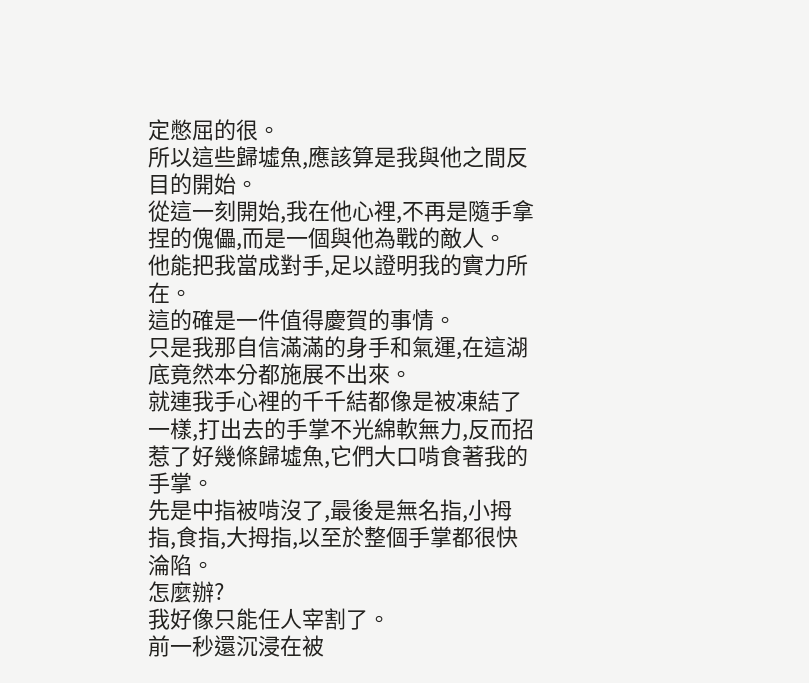定憋屈的很。
所以這些歸墟魚,應該算是我與他之間反目的開始。
從這一刻開始,我在他心裡,不再是隨手拿捏的傀儡,而是一個與他為戰的敵人。
他能把我當成對手,足以證明我的實力所在。
這的確是一件值得慶賀的事情。
只是我那自信滿滿的身手和氣運,在這湖底竟然本分都施展不出來。
就連我手心裡的千千結都像是被凍結了一樣,打出去的手掌不光綿軟無力,反而招惹了好幾條歸墟魚,它們大口啃食著我的手掌。
先是中指被啃沒了,最後是無名指,小拇指,食指,大拇指,以至於整個手掌都很快淪陷。
怎麼辦?
我好像只能任人宰割了。
前一秒還沉浸在被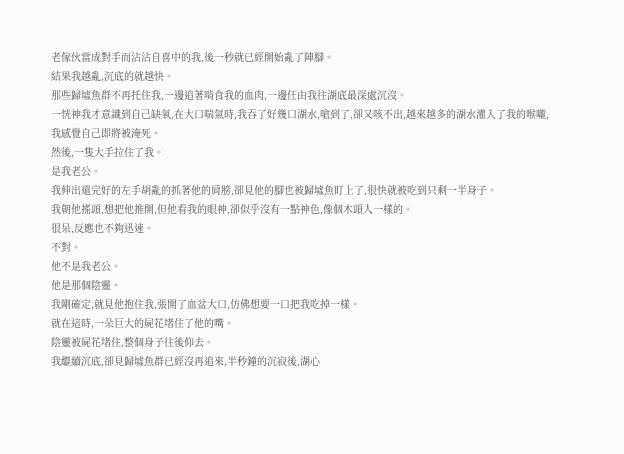老傢伙當成對手而沾沾自喜中的我,後一秒就已經開始亂了陣腳。
結果我越亂,沉底的就越快。
那些歸墟魚群不再托住我,一邊追著啃食我的血肉,一邊任由我往湖底最深處沉沒。
一恍神我才意識到自己缺氧,在大口喘氣時,我吞了好幾口湖水,嗆到了,卻又咳不出,越來越多的湖水灌入了我的喉嚨,我感覺自己即將被淹死。
然後,一隻大手拉住了我。
是我老公。
我伸出還完好的左手胡亂的抓著他的肩膀,卻見他的腳也被歸墟魚盯上了,很快就被吃到只剩一半身子。
我朝他搖頭,想把他推開,但他看我的眼神,卻似乎沒有一點神色,像個木頭人一樣的。
很呆,反應也不夠迅速。
不對。
他不是我老公。
他是那個陰靈。
我剛確定,就見他抱住我,張開了血盆大口,仿佛想要一口把我吃掉一樣。
就在這時,一朵巨大的屍花堵住了他的嘴。
陰靈被屍花堵住,整個身子往後仰去。
我繼續沉底,卻見歸墟魚群已經沒再追來,半秒鐘的沉寂後,湖心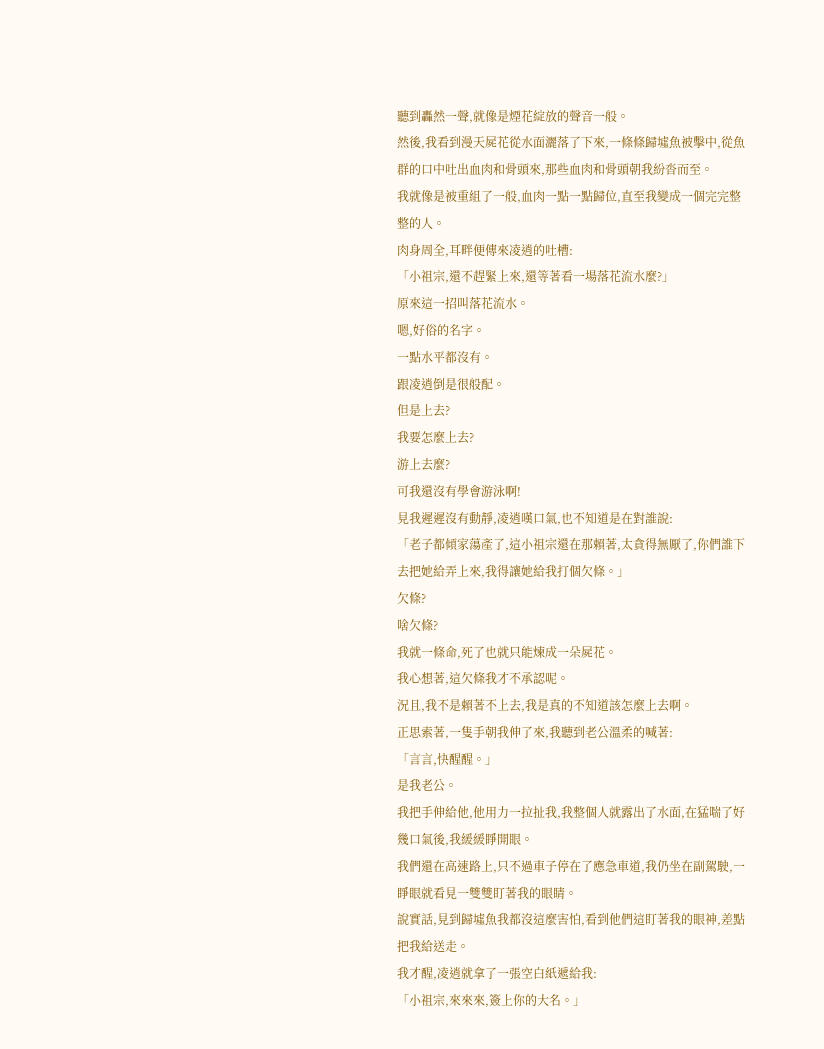聽到轟然一聲,就像是煙花綻放的聲音一般。
然後,我看到漫天屍花從水面灑落了下來,一條條歸墟魚被擊中,從魚群的口中吐出血肉和骨頭來,那些血肉和骨頭朝我紛沓而至。
我就像是被重組了一般,血肉一點一點歸位,直至我變成一個完完整整的人。
肉身周全,耳畔便傳來凌逍的吐槽:
「小祖宗,還不趕緊上來,還等著看一場落花流水麼?」
原來這一招叫落花流水。
嗯,好俗的名字。
一點水平都沒有。
跟凌逍倒是很般配。
但是上去?
我要怎麼上去?
游上去麼?
可我還沒有學會游泳啊!
見我遲遲沒有動靜,凌逍嘆口氣,也不知道是在對誰說:
「老子都傾家蕩產了,這小祖宗還在那賴著,太貪得無厭了,你們誰下去把她給弄上來,我得讓她給我打個欠條。」
欠條?
啥欠條?
我就一條命,死了也就只能煉成一朵屍花。
我心想著,這欠條我才不承認呢。
況且,我不是賴著不上去,我是真的不知道該怎麼上去啊。
正思索著,一隻手朝我伸了來,我聽到老公溫柔的喊著:
「言言,快醒醒。」
是我老公。
我把手伸給他,他用力一拉扯我,我整個人就露出了水面,在猛喘了好幾口氣後,我緩緩睜開眼。
我們還在高速路上,只不過車子停在了應急車道,我仍坐在副駕駛,一睜眼就看見一雙雙盯著我的眼睛。
說實話,見到歸墟魚我都沒這麼害怕,看到他們這盯著我的眼神,差點把我給送走。
我才醒,凌逍就拿了一張空白紙遞給我:
「小祖宗,來來來,簽上你的大名。」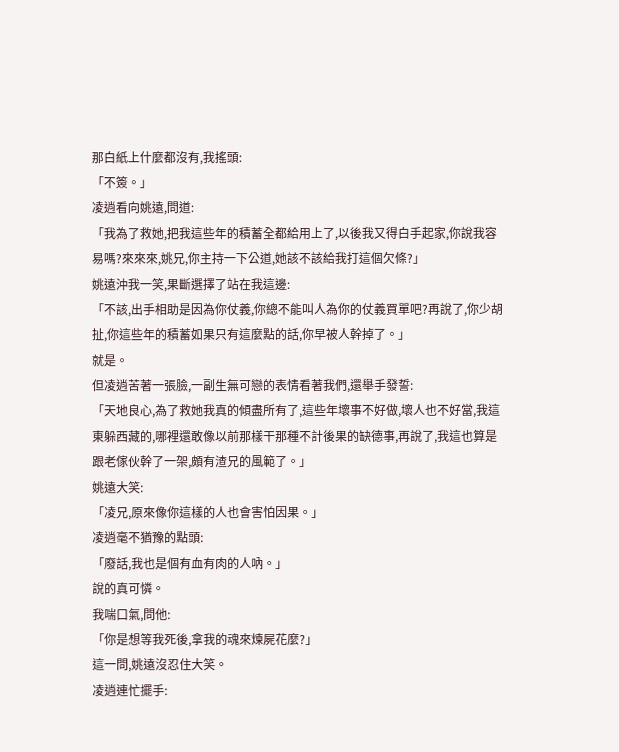那白紙上什麼都沒有,我搖頭:
「不簽。」
凌逍看向姚遠,問道:
「我為了救她,把我這些年的積蓄全都給用上了,以後我又得白手起家,你說我容易嗎?來來來,姚兄,你主持一下公道,她該不該給我打這個欠條?」
姚遠沖我一笑,果斷選擇了站在我這邊:
「不該,出手相助是因為你仗義,你總不能叫人為你的仗義買單吧?再說了,你少胡扯,你這些年的積蓄如果只有這麼點的話,你早被人幹掉了。」
就是。
但凌逍苦著一張臉,一副生無可戀的表情看著我們,還舉手發誓:
「天地良心,為了救她我真的傾盡所有了,這些年壞事不好做,壞人也不好當,我這東躲西藏的,哪裡還敢像以前那樣干那種不計後果的缺德事,再說了,我這也算是跟老傢伙幹了一架,頗有渣兄的風範了。」
姚遠大笑:
「凌兄,原來像你這樣的人也會害怕因果。」
凌逍毫不猶豫的點頭:
「廢話,我也是個有血有肉的人吶。」
說的真可憐。
我喘口氣,問他:
「你是想等我死後,拿我的魂來煉屍花麼?」
這一問,姚遠沒忍住大笑。
凌逍連忙擺手: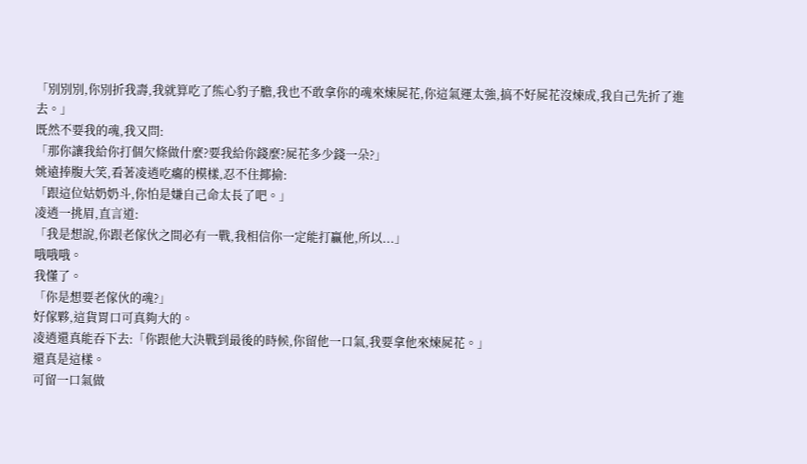「別別別,你別折我壽,我就算吃了熊心豹子膽,我也不敢拿你的魂來煉屍花,你這氣運太強,搞不好屍花沒煉成,我自己先折了進去。」
既然不要我的魂,我又問:
「那你讓我給你打個欠條做什麼?要我給你錢麼?屍花多少錢一朵?」
姚遠捧腹大笑,看著凌逍吃癟的模樣,忍不住揶揄:
「跟這位姑奶奶斗,你怕是嫌自己命太長了吧。」
凌逍一挑眉,直言道:
「我是想說,你跟老傢伙之間必有一戰,我相信你一定能打贏他,所以...」
哦哦哦。
我懂了。
「你是想要老傢伙的魂?」
好傢夥,這貨胃口可真夠大的。
凌逍還真能吞下去:「你跟他大決戰到最後的時候,你留他一口氣,我要拿他來煉屍花。」
還真是這樣。
可留一口氣做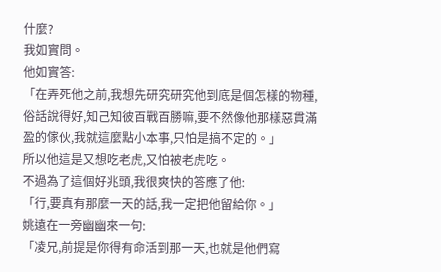什麼?
我如實問。
他如實答:
「在弄死他之前,我想先研究研究他到底是個怎樣的物種,俗話說得好,知己知彼百戰百勝嘛,要不然像他那樣惡貫滿盈的傢伙,我就這麼點小本事,只怕是搞不定的。」
所以他這是又想吃老虎,又怕被老虎吃。
不過為了這個好兆頭,我很爽快的答應了他:
「行,要真有那麼一天的話,我一定把他留給你。」
姚遠在一旁幽幽來一句:
「凌兄,前提是你得有命活到那一天,也就是他們寫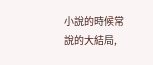小說的時候常說的大結局,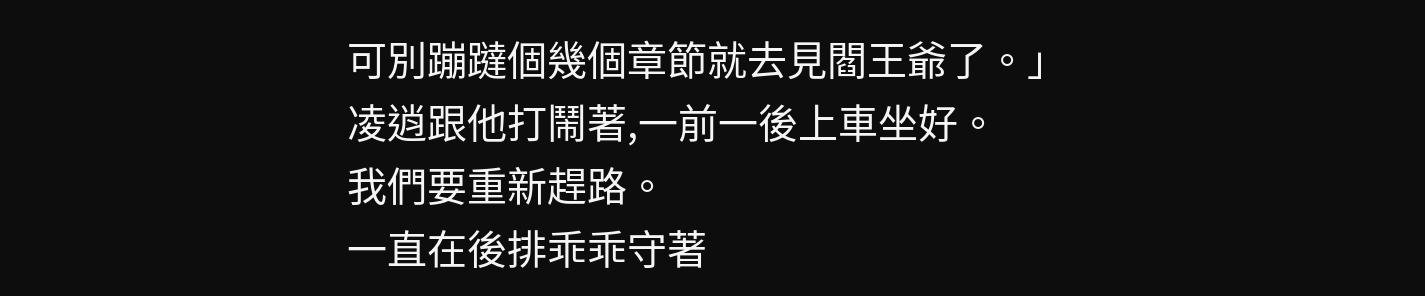可別蹦躂個幾個章節就去見閻王爺了。」
凌逍跟他打鬧著,一前一後上車坐好。
我們要重新趕路。
一直在後排乖乖守著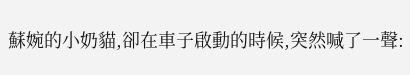蘇婉的小奶貓,卻在車子啟動的時候,突然喊了一聲: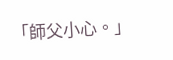「師父小心。」